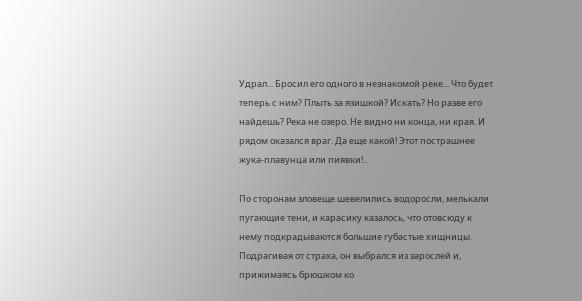Удрал... Бросил его одного в незнакомой реке... Что будет теперь с ним? Плыть за язишкой? Искать? Но разве его найдешь? Река не озеро. Не видно ни конца, ни края. И рядом оказался враг. Да еще какой! Этот пострашнее жука-плавунца или пиявки!..

По сторонам зловеще шевелились водоросли, мелькали пугающие тени, и карасику казалось, что отовсюду к нему подкрадываются большие губастые хищницы. Подрагивая от страха, он выбрался из зарослей и, прижимаясь брюшком ко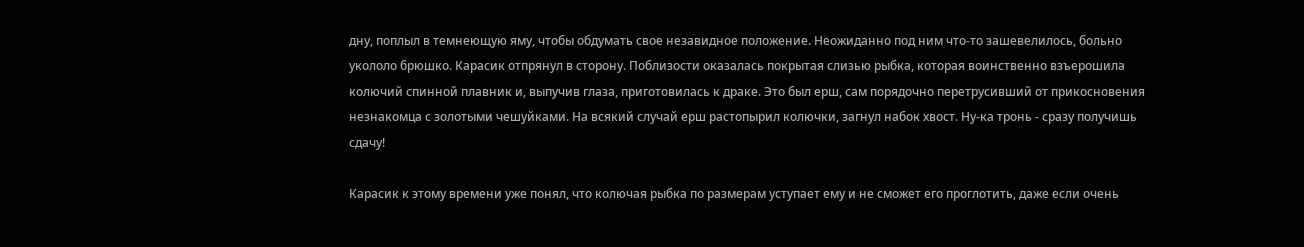дну, поплыл в темнеющую яму, чтобы обдумать свое незавидное положение. Неожиданно под ним что-то зашевелилось, больно укололо брюшко. Карасик отпрянул в сторону. Поблизости оказалась покрытая слизью рыбка, которая воинственно взъерошила колючий спинной плавник и, выпучив глаза, приготовилась к драке. Это был ерш, сам порядочно перетрусивший от прикосновения незнакомца с золотыми чешуйками. На всякий случай ерш растопырил колючки, загнул набок хвост. Ну-ка тронь - сразу получишь сдачу!

Карасик к этому времени уже понял, что колючая рыбка по размерам уступает ему и не сможет его проглотить, даже если очень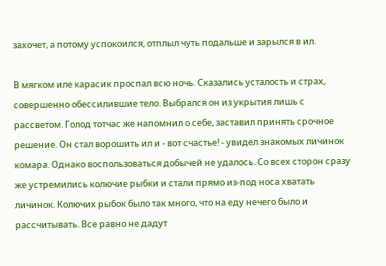захочет, а потому успокоился, отплыл чуть подальше и зарылся в ил.

В мягком иле карасик проспал всю ночь. Сказались усталость и страх, совершенно обессилившие тело. Выбрался он из укрытия лишь с рассветом. Голод тотчас же напомнил о себе, заставил принять срочное решение. Он стал ворошить ил и - вот счастье! - увидел знакомых личинок комара. Однако воспользоваться добычей не удалось. Со всех сторон сразу же устремились колючие рыбки и стали прямо из-под носа хватать личинок. Колючих рыбок было так много, что на еду нечего было и рассчитывать. Все равно не дадут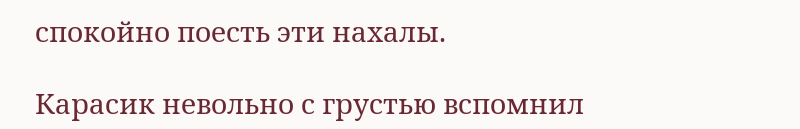спокойно поесть эти нахалы.

Карасик невольно с грустью вспомнил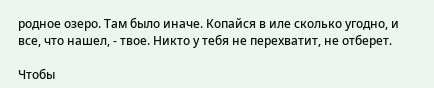родное озеро. Там было иначе. Копайся в иле сколько угодно, и все, что нашел, - твое. Никто у тебя не перехватит, не отберет.

Чтобы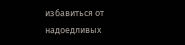избавиться от надоедливых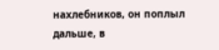нахлебников, он поплыл дальше, в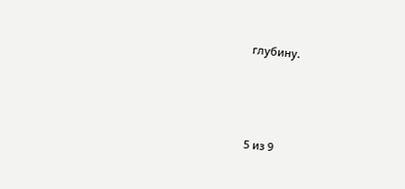глубину.



5 из 9